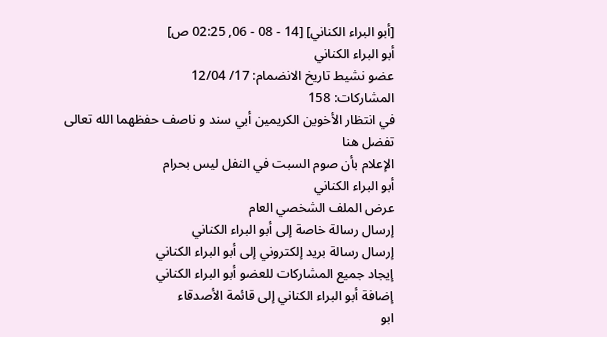[أبو البراء الكناني] [14 - 08 - 06, 02:25 ص]
أبو البراء الكناني
عضو نشيط تاريخ الانضمام: 17/ 12/04
المشاركات: 158
في انتظار الأخوين الكريمين أبي سند و ناصف حفظهما الله تعالى
تفضل هنا
الإعلام بأن صوم السبت في النفل ليس بحرام
أبو البراء الكناني
عرض الملف الشخصي العام
إرسال رسالة خاصة إلى أبو البراء الكناني
إرسال رسالة بريد إلكتروني إلى أبو البراء الكناني
إيجاد جميع المشاركات للعضو أبو البراء الكناني
إضافة أبو البراء الكناني إلى قائمة الأصدقاء
ابو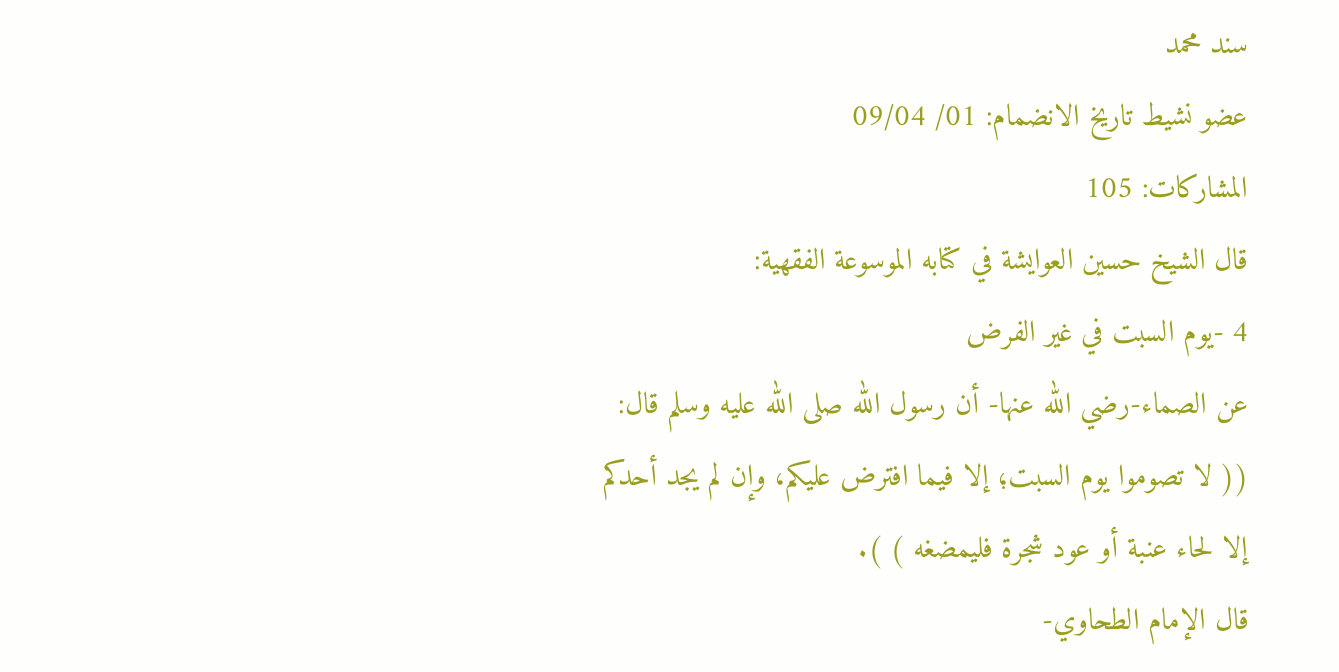سند محمد
عضو نشيط تاريخ الانضمام: 01/ 09/04
المشاركات: 105
قال الشيخ حسين العوايشة في كتابه الموسوعة الفقهية:
4 -يوم السبت في غير الفرض
عن الصماء-رضي الله عنها- أن رسول الله صلى الله عليه وسلم قال: (( لا تصوموا يوم السبت؛ إلا فيما افترض عليكم، وإن لم يجد أحدكم إلا لحاء عنبة أو عود شجرة فليمضغه ) ).
قال الإمام الطحاوي-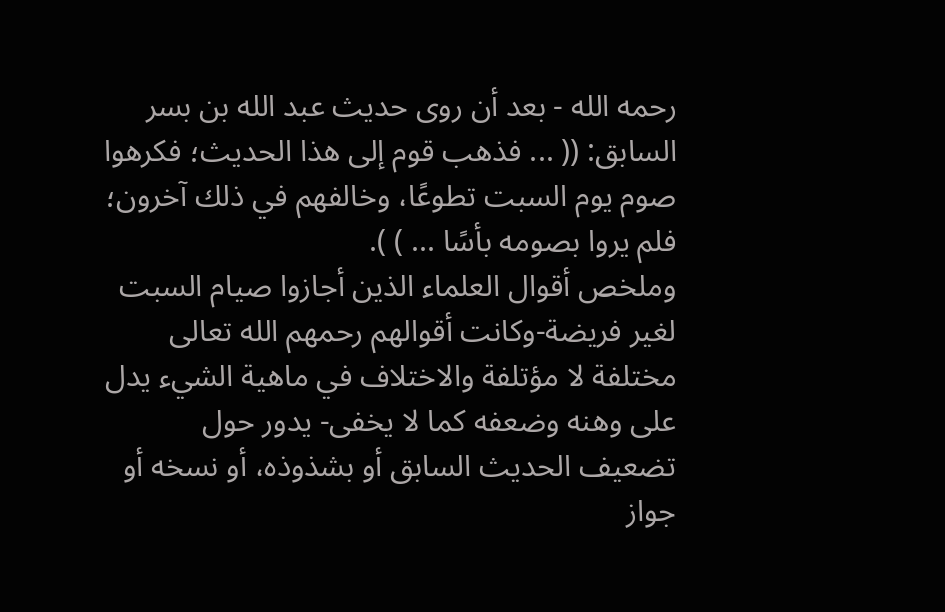رحمه الله - بعد أن روى حديث عبد الله بن بسر السابق: (( ... فذهب قوم إلى هذا الحديث؛ فكرهوا صوم يوم السبت تطوعًا، وخالفهم في ذلك آخرون؛ فلم يروا بصومه بأسًا ... ) ).
وملخص أقوال العلماء الذين أجازوا صيام السبت لغير فريضة-وكانت أقوالهم رحمهم الله تعالى مختلفة لا مؤتلفة والاختلاف في ماهية الشيء يدل على وهنه وضعفه كما لا يخفى- يدور حول تضعيف الحديث السابق أو بشذوذه، أو نسخه أو جواز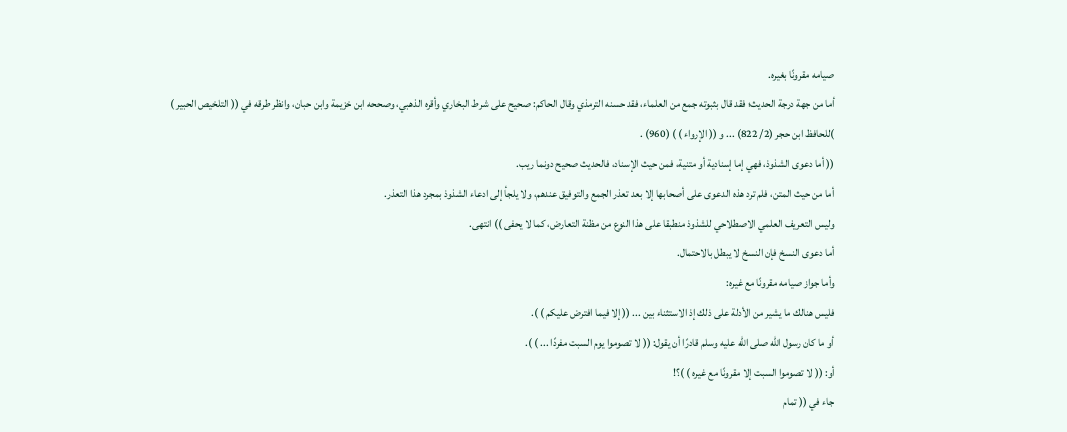صيامه مقرونًا بغيره.
أما من جهة درجة الحديث؛ فقد قال بثبوته جمع من العلماء، فقد حسنه الترمذي وقال الحاكم: صحيح على شرط البخاري وأقره الذهبي، وصححه ابن خزيمة وابن حبان، وانظر طرقه في (( التلخيص الحبير ) )للحافظ ابن حجر (2/ 822) ... و (( الإرواء ) ) (960) .
(( أما دعوى الشذوذ، فهي إما إسنادية أو متنية، فمن حيث الإسناد، فالحديث صحيح دونما ريب.
أما من حيث المتن، فلم ترد هذه الدعوى على أصحابها إلا بعد تعذر الجمع والتوفيق عندهم، ولا يلجأ إلى ادعاء الشذوذ بمجرد هذا التعذر.
وليس التعريف العلمي الاصطلاحي للشذوذ منطبقا على هذا النوع من مظنة التعارض، كما لا يحفى )) انتهى.
أما دعوى النسخ فإن النسخ لا يبطل بالاحتمال.
وأما جواز صيامه مقرونًا مع غيره:
فليس هنالك ما يشير من الأدلة على ذلك إذ الاستثناء بين ... (( إلا فيما افترض عليكم ) ).
أو ما كان رسول الله صلى الله عليه وسلم قادرًا أن يقول: (( لا تصوموا يوم السبت مفردًا ... ) ).
أو: (( لا تصوموا السبت إلا مقرونًا مع غيره ) )؟!
جاء في (( تمام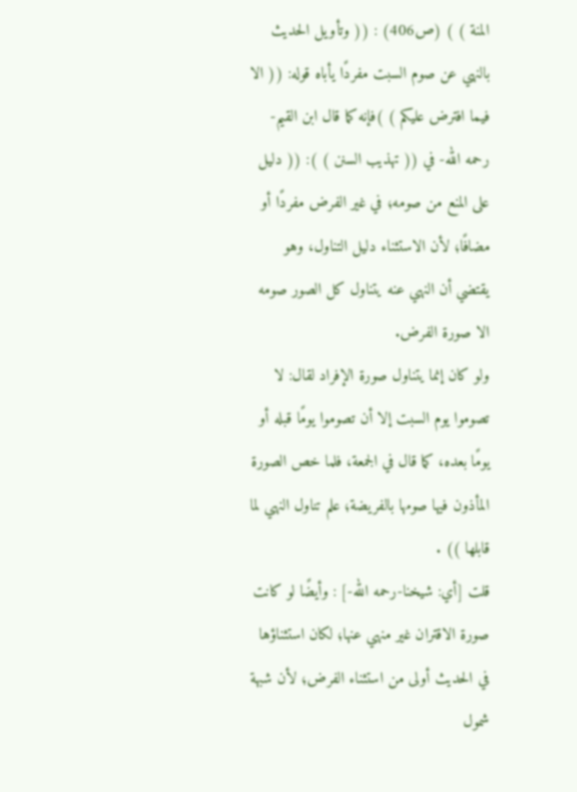المنة ) ) (ص406) : (( وتأويل الحديث بالنهي عن صوم السبت مفردًا يأباه قوله: (( الا فيما افترض عليكم ) )فإنه كما قال ابن القيم-رحمه الله- في (( تهذيب السنن ) ): (( دليل على المنع من صومه؛ في غير الفرض مفردًا أو مضافًا؛ لأن الاستثناء دليل التناول، وهو يقتضي أن النهي عنه يتناول كل الصور صومه الا صورة الفرض.
ولو كان إنما يتناول صورة الإفراد لقال: لا تصوموا يوم السبت إلا أن تصوموا يومًا قبله أو يومًا بعده، كما قال في الجمعة، فلما خص الصورة المأذون فيها صومها بالفريضة؛ علم تناول النهي لما قابلها )) .
قلت [أي: شيخنا-رحمه الله-] : وأيضًا لو كانت صورة الاقتران غير منهي عنها؛ لكان استثناؤها في الحديث أولى من استثناء الفرض؛ لأن شبهة شمول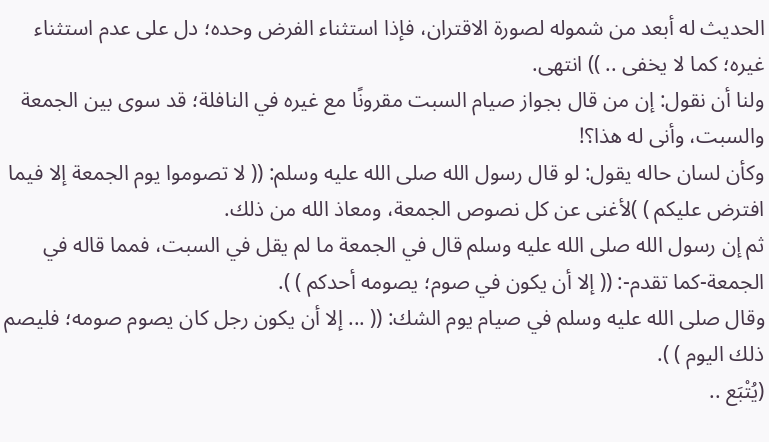الحديث له أبعد من شموله لصورة الاقتران، فإذا استثناء الفرض وحده؛ دل على عدم استثناء غيره؛ كما لا يخفى .. )) انتهى.
ولنا أن نقول: إن من قال بجواز صيام السبت مقرونًا مع غيره في النافلة؛ قد سوى بين الجمعة والسبت، وأنى له هذا؟!
وكأن لسان حاله يقول: لو قال رسول الله صلى الله عليه وسلم: (( لا تصوموا يوم الجمعة إلا فيما افترض عليكم ) )لأغنى عن كل نصوص الجمعة، ومعاذ الله من ذلك.
ثم إن رسول الله صلى الله عليه وسلم قال في الجمعة ما لم يقل في السبت، فمما قاله في الجمعة-كما تقدم-: (( إلا أن يكون في صوم؛ يصومه أحدكم ) ).
وقال صلى الله عليه وسلم في صيام يوم الشك: (( ... إلا أن يكون رجل كان يصوم صومه؛ فليصم ذلك اليوم ) ).
(يُتْبَع ..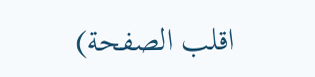اقلب الصفحة)